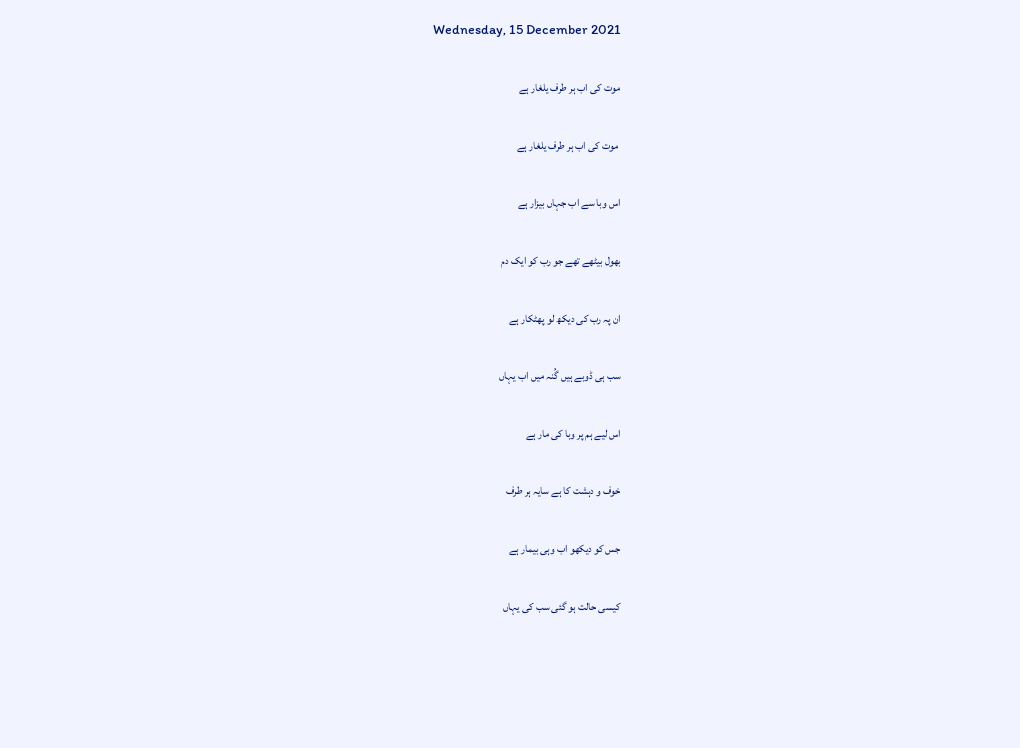Wednesday, 15 December 2021

موت کی اب ہر طرف یلغار ہے

 موت کی اب ہر طرف یلغار ہے

اس وبا سے اب جہاں بیزار ہے

بھول بیٹھے تھے جو رب کو ایک دم

ان پہ رب کی دیکھ لو پھٹکار ہے

سب ہی ڈوبے ہیں گُنہ میں اب یہاں

اس لیے ہم پر وبا کی مار ہے

خوف و دہشت کا ہے سایہ ہر طرف

جس کو دیکھو اب وہی بیمار ہے

کیسی حالت ہو گئی سب کی یہاں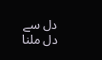دل سے دل ملنا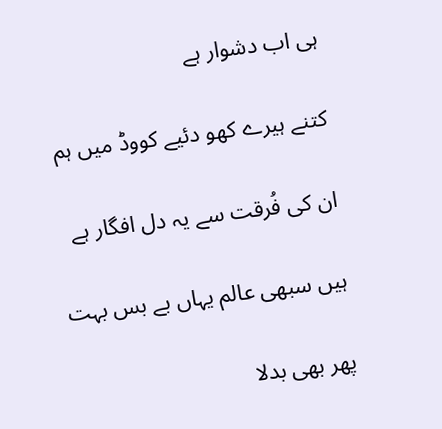ہی اب دشوار ہے

کتنے ہیرے کھو دئیے کووڈ میں ہم

ان کی فُرقت سے یہ دل افگار ہے

ہیں سبھی عالم یہاں بے بس بہت

پھر بھی بدلا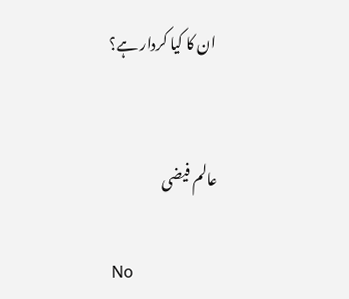ان کا کیا کردار ہے؟


عالم فیضی

No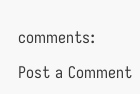comments:

Post a Comment